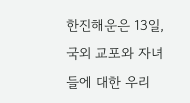한진해운은 13일, 국외 교포와 자녀들에 대한 우리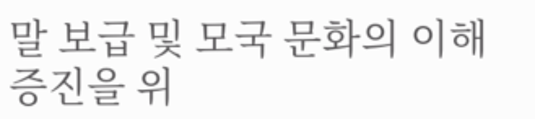말 보급 및 모국 문화의 이해 증진을 위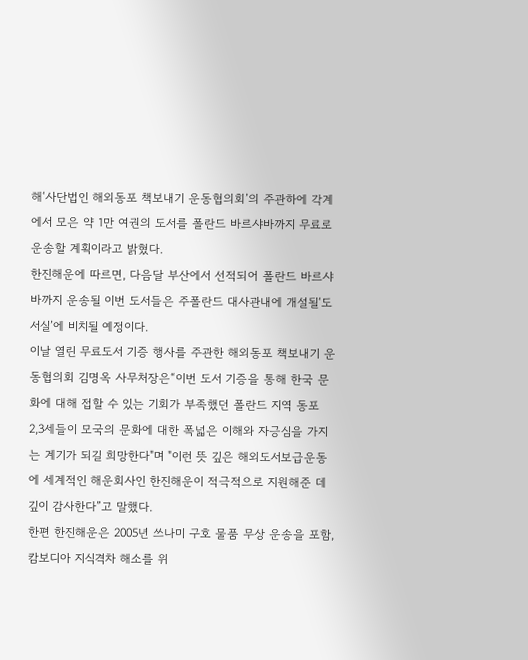해‘사단법인 해외동포 책보내기 운동협의회’의 주관하에 각계에서 모은 약 1만 여권의 도서를 폴란드 바르샤바까지 무료로 운송할 계획이라고 밝혔다.
한진해운에 따르면, 다음달 부산에서 선적되어 폴란드 바르샤바까지 운송될 이번 도서들은 주폴란드 대사관내에 개설될‘도서실’에 비치될 예정이다.
이날 열린 무료도서 기증 행사를 주관한 해외동포 책보내기 운동협의회 김명옥 사무처장은“이번 도서 기증을 통해 한국 문화에 대해 접할 수 있는 기회가 부족했던 폴란드 지역 동포 2,3세들이 모국의 문화에 대한 폭넓은 이해와 자긍심을 가지는 계기가 되길 희망한다"며 "이런 뜻 깊은 해외도서보급운동에 세계적인 해운회사인 한진해운이 적극적으로 지원해준 데 깊이 감사한다”고 말했다.
한편 한진해운은 2005년 쓰나미 구호 물품 무상 운송을 포함, 캄보디아 지식격차 해소를 위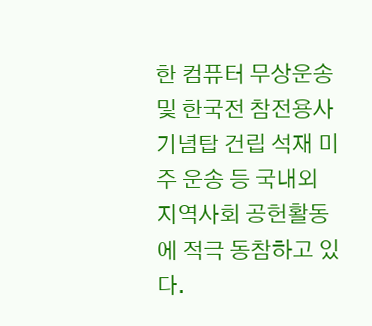한 컴퓨터 무상운송 및 한국전 참전용사 기념탑 건립 석재 미주 운송 등 국내외 지역사회 공헌활동에 적극 동참하고 있다.